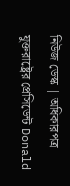নিউজ ডেস্ক | অধিকারপত্র
যুক্তরাষ্ট্রের প্রেসিডেন্ট Donald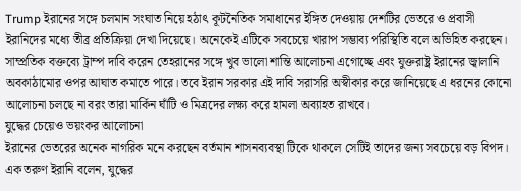Trump ইরানের সঙ্গে চলমান সংঘাত নিয়ে হঠাৎ কূটনৈতিক সমাধানের ইঙ্গিত দেওয়ায় দেশটির ভেতরে ও প্রবাসী ইরানিদের মধ্যে তীব্র প্রতিক্রিয়া দেখা দিয়েছে। অনেকেই এটিকে সবচেয়ে খারাপ সম্ভাব্য পরিস্থিতি বলে অভিহিত করছেন। সাম্প্রতিক বক্তব্যে ট্রাম্প দাবি করেন তেহরানের সঙ্গে খুব ভালো শান্তি আলোচনা এগোচ্ছে এবং যুক্তরাষ্ট্র ইরানের জ্বালানি অবকাঠামোর ওপর আঘাত কমাতে পারে। তবে ইরান সরকার এই দাবি সরাসরি অস্বীকার করে জানিয়েছে এ ধরনের কোনো আলোচনা চলছে না বরং তারা মার্কিন ঘাঁটি ও মিত্রদের লক্ষ্য করে হামলা অব্যাহত রাখবে।
যুদ্ধের চেয়েও ভয়ংকর আলোচনা
ইরানের ভেতরের অনেক নাগরিক মনে করছেন বর্তমান শাসনব্যবস্থা টিকে থাকলে সেটিই তাদের জন্য সবচেয়ে বড় বিপদ। এক তরুণ ইরানি বলেন, যুদ্ধের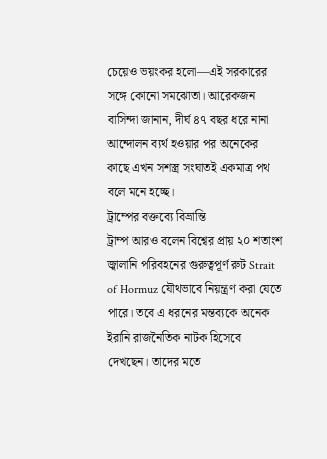চেয়েও ভয়ংকর হলো—এই সরকারের সঙ্গে কোনো সমঝোতা। আরেকজন বাসিন্দা জানান, দীর্ঘ ৪৭ বছর ধরে নানা আন্দোলন ব্যর্থ হওয়ার পর অনেকের কাছে এখন সশস্ত্র সংঘাতই একমাত্র পথ বলে মনে হচ্ছে।
ট্রাম্পের বক্তব্যে বিভ্রান্তি
ট্রাম্প আরও বলেন বিশ্বের প্রায় ২০ শতাংশ জ্বালানি পরিবহনের গুরুত্বপূর্ণ রুট Strait of Hormuz যৌথভাবে নিয়ন্ত্রণ করা যেতে পারে। তবে এ ধরনের মন্তব্যকে অনেক ইরানি রাজনৈতিক নাটক হিসেবে দেখছেন। তাদের মতে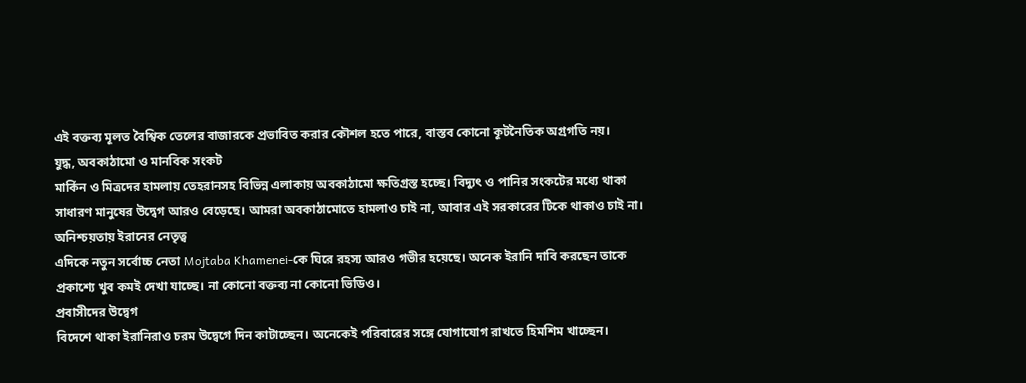এই বক্তব্য মূলত বৈশ্বিক তেলের বাজারকে প্রভাবিত করার কৌশল হতে পারে, বাস্তব কোনো কূটনৈতিক অগ্রগতি নয়।
যুদ্ধ, অবকাঠামো ও মানবিক সংকট
মার্কিন ও মিত্রদের হামলায় তেহরানসহ বিভিন্ন এলাকায় অবকাঠামো ক্ষতিগ্রস্ত হচ্ছে। বিদ্যুৎ ও পানির সংকটের মধ্যে থাকা সাধারণ মানুষের উদ্বেগ আরও বেড়েছে। আমরা অবকাঠামোতে হামলাও চাই না, আবার এই সরকারের টিকে থাকাও চাই না।
অনিশ্চয়তায় ইরানের নেতৃত্ব
এদিকে নতুন সর্বোচ্চ নেতা Mojtaba Khamenei-কে ঘিরে রহস্য আরও গভীর হয়েছে। অনেক ইরানি দাবি করছেন তাকে প্রকাশ্যে খুব কমই দেখা যাচ্ছে। না কোনো বক্তব্য না কোনো ভিডিও।
প্রবাসীদের উদ্বেগ
বিদেশে থাকা ইরানিরাও চরম উদ্বেগে দিন কাটাচ্ছেন। অনেকেই পরিবারের সঙ্গে যোগাযোগ রাখতে হিমশিম খাচ্ছেন।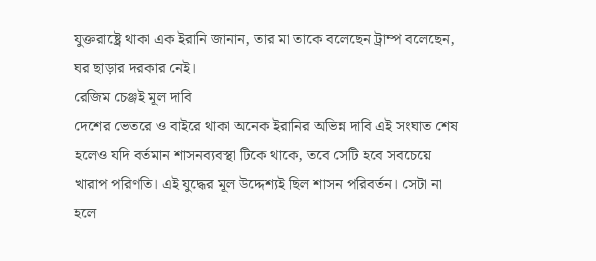যুক্তরাষ্ট্রে থাকা এক ইরানি জানান, তার মা তাকে বলেছেন ট্রাম্প বলেছেন, ঘর ছাড়ার দরকার নেই।
রেজিম চেঞ্জই মূল দাবি
দেশের ভেতরে ও বাইরে থাকা অনেক ইরানির অভিন্ন দাবি এই সংঘাত শেষ হলেও যদি বর্তমান শাসনব্যবস্থা টিকে থাকে, তবে সেটি হবে সবচেয়ে খারাপ পরিণতি। এই যুদ্ধের মূল উদ্দেশ্যই ছিল শাসন পরিবর্তন। সেটা না হলে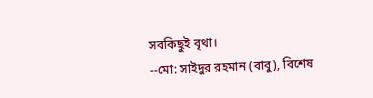সবকিছুই বৃথা।
--মো: সাইদুর রহমান (বাবু), বিশেষ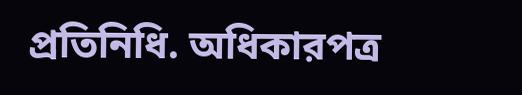প্রতিনিধি. অধিকারপত্র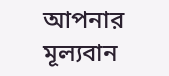আপনার মূল্যবান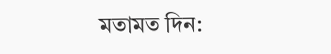মতামত দিন: